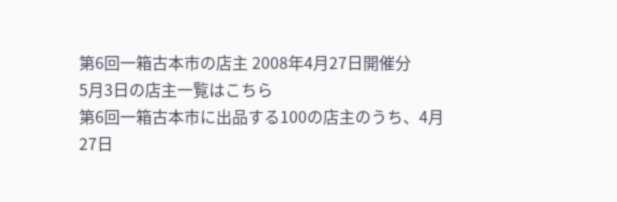第6回一箱古本市の店主 2008年4月27日開催分
5月3日の店主一覧はこちら
第6回一箱古本市に出品する100の店主のうち、4月27日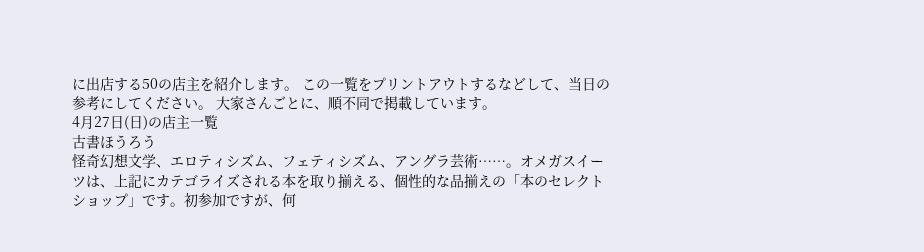に出店する50の店主を紹介します。 この一覧をプリントアウトするなどして、当日の参考にしてください。 大家さんごとに、順不同で掲載しています。
4月27日(日)の店主一覧
古書ほうろう
怪奇幻想文学、エロティシズム、フェティシズム、アングラ芸術……。オメガスイーツは、上記にカテゴライズされる本を取り揃える、個性的な品揃えの「本のセレクトショップ」です。初参加ですが、何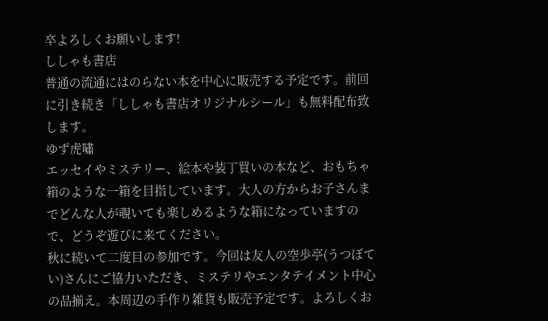卒よろしくお願いします!
ししゃも書店
普通の流通にはのらない本を中心に販売する予定です。前回に引き続き「ししゃも書店オリジナルシール」も無料配布致します。
ゆず虎嘯
エッセイやミステリー、絵本や装丁買いの本など、おもちゃ箱のような一箱を目指しています。大人の方からお子さんまでどんな人が覗いても楽しめるような箱になっていますので、どうぞ遊びに来てください。
秋に続いて二度目の参加です。今回は友人の空歩亭(うつぼてい)さんにご協力いただき、ミステリやエンタテイメント中心の品揃え。本周辺の手作り雑貨も販売予定です。よろしくお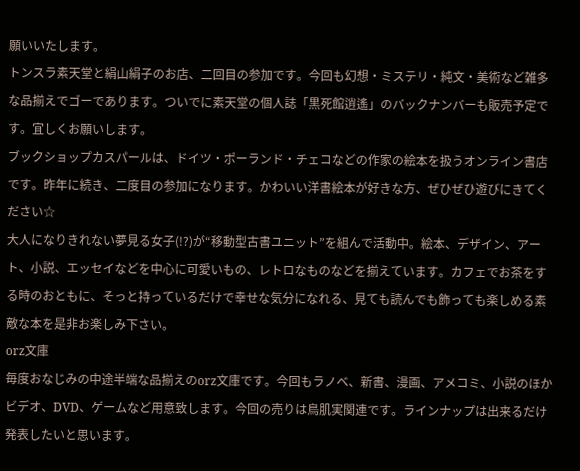願いいたします。
トンスラ素天堂と絹山絹子のお店、二回目の参加です。今回も幻想・ミステリ・純文・美術など雑多な品揃えでゴーであります。ついでに素天堂の個人誌「黒死館逍遙」のバックナンバーも販売予定です。宜しくお願いします。
ブックショップカスパールは、ドイツ・ポーランド・チェコなどの作家の絵本を扱うオンライン書店です。昨年に続き、二度目の参加になります。かわいい洋書絵本が好きな方、ぜひぜひ遊びにきてください☆
大人になりきれない夢見る女子(!?)が“移動型古書ユニット”を組んで活動中。絵本、デザイン、アート、小説、エッセイなどを中心に可愛いもの、レトロなものなどを揃えています。カフェでお茶をする時のおともに、そっと持っているだけで幸せな気分になれる、見ても読んでも飾っても楽しめる素敵な本を是非お楽しみ下さい。
orz文庫
毎度おなじみの中途半端な品揃えのorz文庫です。今回もラノベ、新書、漫画、アメコミ、小説のほかビデオ、DVD、ゲームなど用意致します。今回の売りは鳥肌実関連です。ラインナップは出来るだけ発表したいと思います。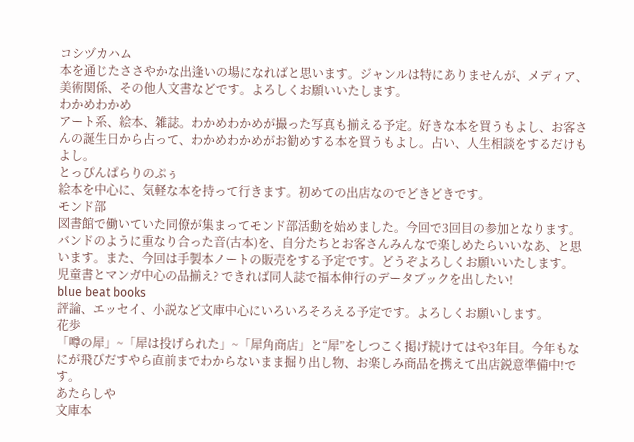コシヅカハム
本を通じたささやかな出逢いの場になればと思います。ジャンルは特にありませんが、メディア、美術関係、その他人文書などです。よろしくお願いいたします。
わかめわかめ
アート系、絵本、雑誌。わかめわかめが撮った写真も揃える予定。好きな本を買うもよし、お客さんの誕生日から占って、わかめわかめがお勧めする本を買うもよし。占い、人生相談をするだけもよし。
とっぴんぱらりのぷぅ
絵本を中心に、気軽な本を持って行きます。初めての出店なのでどきどきです。
モンド部
図書館で働いていた同僚が集まってモンド部活動を始めました。今回で3回目の参加となります。バンドのように重なり合った音(古本)を、自分たちとお客さんみんなで楽しめたらいいなあ、と思います。また、今回は手製本ノートの販売をする予定です。どうぞよろしくお願いいたします。
児童書とマンガ中心の品揃え? できれば同人誌で福本伸行のデータブックを出したい!
blue beat books
評論、エッセイ、小説など文庫中心にいろいろそろえる予定です。よろしくお願いします。
花歩
「噂の犀」~「犀は投げられた」~「犀角商店」と“犀”をしつこく掲げ続けてはや3年目。今年もなにが飛びだすやら直前までわからないまま掘り出し物、お楽しみ商品を携えて出店鋭意準備中!です。
あたらしや
文庫本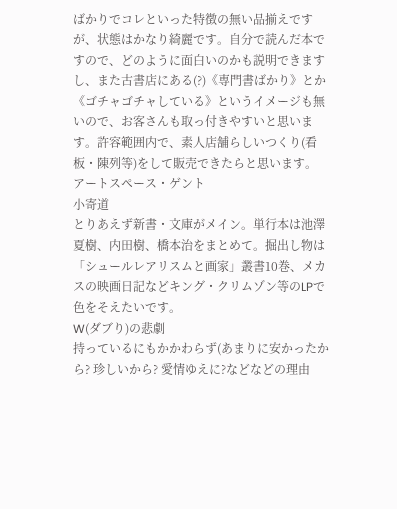ばかりでコレといった特徴の無い品揃えですが、状態はかなり綺麗です。自分で読んだ本ですので、どのように面白いのかも説明できますし、また古書店にある(?)《専門書ばかり》とか《ゴチャゴチャしている》というイメージも無いので、お客さんも取っ付きやすいと思います。許容範囲内で、素人店舗らしいつくり(看板・陳列等)をして販売できたらと思います。
アートスペース・ゲント
小寄道
とりあえず新書・文庫がメイン。単行本は池澤夏樹、内田樹、橋本治をまとめて。掘出し物は「シュールレアリスムと画家」叢書10巻、メカスの映画日記などキング・クリムゾン等のLPで色をそえたいです。
W(ダブり)の悲劇
持っているにもかかわらず(あまりに安かったから? 珍しいから? 愛情ゆえに?などなどの理由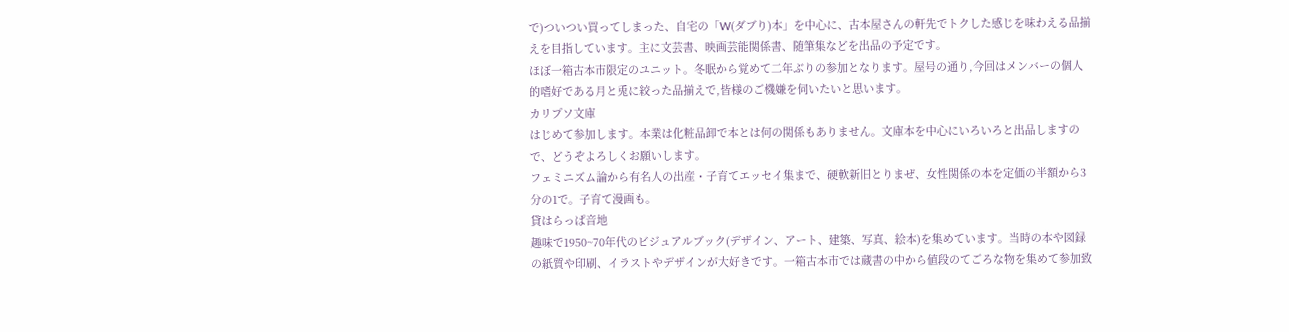で)ついつい買ってしまった、自宅の「W(ダブり)本」を中心に、古本屋さんの軒先でトクした感じを味わえる品揃えを目指しています。主に文芸書、映画芸能関係書、随筆集などを出品の予定です。
ほぼ一箱古本市限定のユニット。冬眠から覚めて二年ぶりの参加となります。屋号の通り,今回はメンバーの個人的嗜好である月と兎に絞った品揃えで,皆様のご機嫌を伺いたいと思います。
カリプソ文庫
はじめて参加します。本業は化粧品卸で本とは何の関係もありません。文庫本を中心にいろいろと出品しますので、どうぞよろしくお願いします。
フェミニズム論から有名人の出産・子育てエッセイ集まで、硬軟新旧とりまぜ、女性関係の本を定価の半額から3分の1で。子育て漫画も。
貸はらっぱ音地
趣味で1950~70年代のビジュアルブック(デザイン、アート、建築、写真、絵本)を集めています。当時の本や図録の紙質や印刷、イラストやデザインが大好きです。一箱古本市では蔵書の中から値段のてごろな物を集めて参加致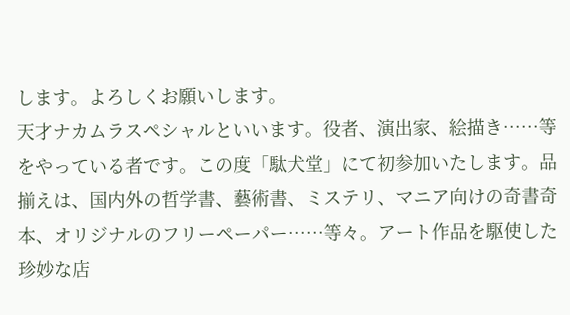します。よろしくお願いします。
天才ナカムラスペシャルといいます。役者、演出家、絵描き……等をやっている者です。この度「駄犬堂」にて初参加いたします。品揃えは、国内外の哲学書、藝術書、ミステリ、マニア向けの奇書奇本、オリジナルのフリーペーパー……等々。アート作品を駆使した珍妙な店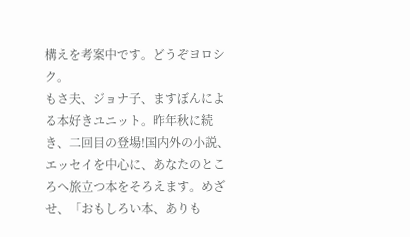構えを考案中です。どうぞヨロシク。
もさ夫、ジョナ子、ますぼんによる本好きユニット。昨年秋に続き、二回目の登場!国内外の小説、エッセイを中心に、あなたのところへ旅立つ本をそろえます。めざせ、「おもしろい本、ありも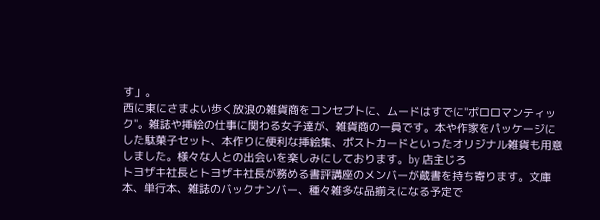す」。
西に東にさまよい歩く放浪の雑貨商をコンセプトに、ムードはすでに"ボロロマンティック"。雑誌や挿絵の仕事に関わる女子達が、雑貨商の一員です。本や作家をパッケージにした駄菓子セット、本作りに便利な挿絵集、ポストカードといったオリジナル雑貨も用意しました。様々な人との出会いを楽しみにしております。by 店主じろ
トヨザキ社長とトヨザキ社長が務める書評講座のメンバーが蔵書を持ち寄ります。文庫本、単行本、雑誌のバックナンバー、種々雑多な品揃えになる予定で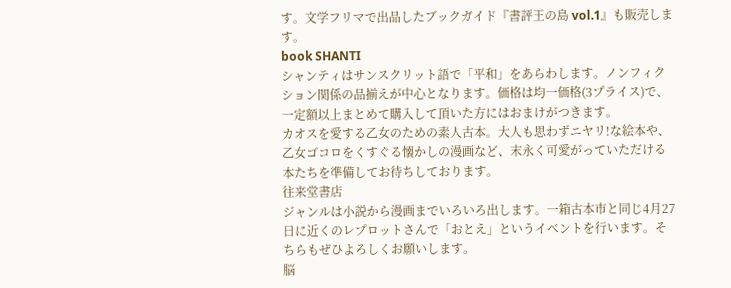す。文学フリマで出品したブックガイド『書評王の島 vol.1』も販売します。
book SHANTI
シャンティはサンスクリット語で「平和」をあらわします。ノンフィクション関係の品揃えが中心となります。価格は均一価格(3プライス)で、一定額以上まとめて購入して頂いた方にはおまけがつきます。
カオスを愛する乙女のための素人古本。大人も思わずニヤリ!な絵本や、乙女ゴコロをくすぐる懐かしの漫画など、末永く可愛がっていただける本たちを準備してお待ちしております。
往来堂書店
ジャンルは小説から漫画までいろいろ出します。一箱古本市と同じ4月27日に近くのレプロットさんで「おとえ」というイベントを行います。そちらもぜひよろしくお願いします。
脳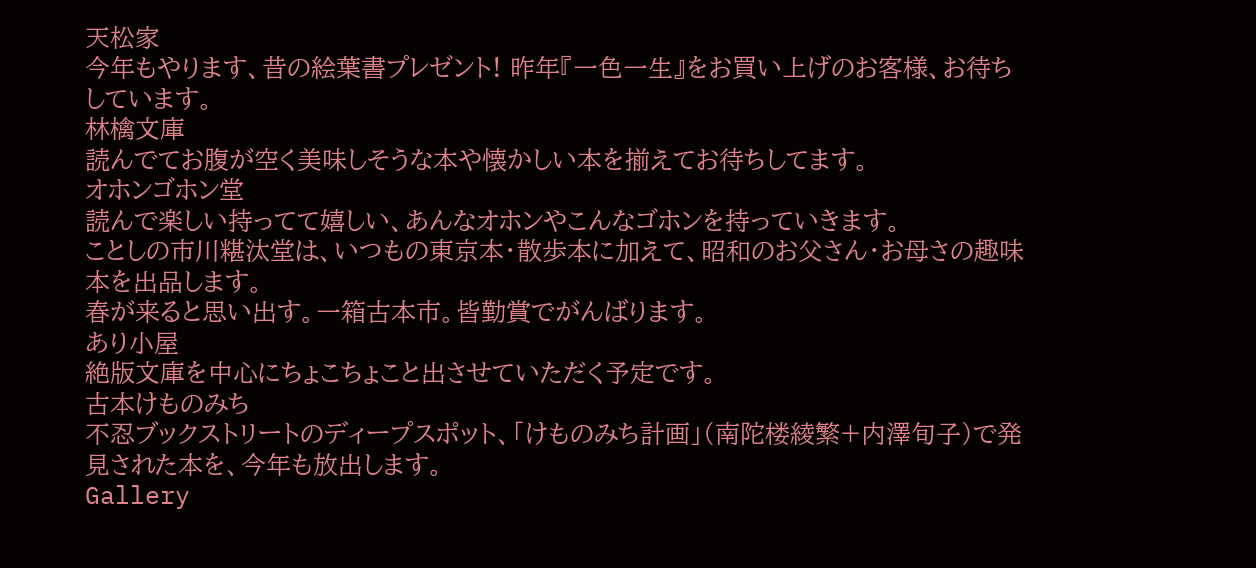天松家
今年もやります、昔の絵葉書プレゼント! 昨年『一色一生』をお買い上げのお客様、お待ちしています。
林檎文庫
読んでてお腹が空く美味しそうな本や懐かしい本を揃えてお待ちしてます。
オホンゴホン堂
読んで楽しい持ってて嬉しい、あんなオホンやこんなゴホンを持っていきます。
ことしの市川糂汰堂は、いつもの東京本・散歩本に加えて、昭和のお父さん・お母さの趣味本を出品します。
春が来ると思い出す。一箱古本市。皆勤賞でがんばります。
あり小屋
絶版文庫を中心にちょこちょこと出させていただく予定です。
古本けものみち
不忍ブックストリートのディープスポット、「けものみち計画」(南陀楼綾繁+内澤旬子)で発見された本を、今年も放出します。
Gallery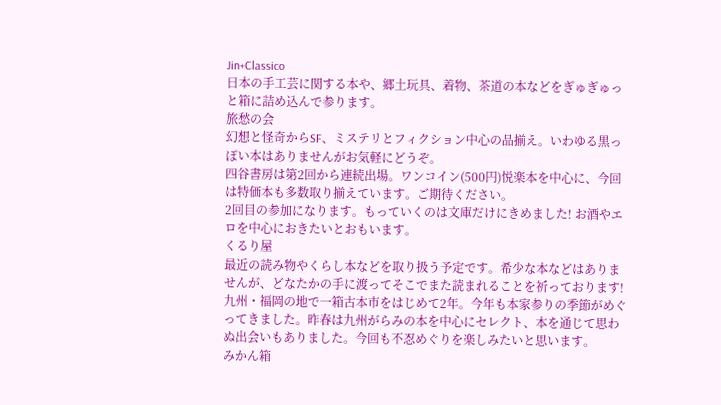Jin+Classico
日本の手工芸に関する本や、郷土玩具、着物、茶道の本などをぎゅぎゅっと箱に詰め込んで参ります。
旅愁の会
幻想と怪奇からSF、ミステリとフィクション中心の品揃え。いわゆる黒っぽい本はありませんがお気軽にどうぞ。
四谷書房は第2回から連続出場。ワンコイン(500円)悦楽本を中心に、今回は特価本も多数取り揃えています。ご期待ください。
2回目の参加になります。もっていくのは文庫だけにきめました! お酒やエロを中心におきたいとおもいます。
くるり屋
最近の読み物やくらし本などを取り扱う予定です。希少な本などはありませんが、どなたかの手に渡ってそこでまた読まれることを祈っております!
九州・福岡の地で一箱古本市をはじめて2年。今年も本家参りの季節がめぐってきました。昨春は九州がらみの本を中心にセレクト、本を通じて思わぬ出会いもありました。今回も不忍めぐりを楽しみたいと思います。
みかん箱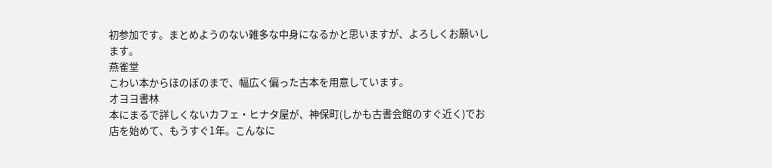初参加です。まとめようのない雑多な中身になるかと思いますが、よろしくお願いします。
燕雀堂
こわい本からほのぼのまで、幅広く偏った古本を用意しています。
オヨヨ書林
本にまるで詳しくないカフェ・ヒナタ屋が、神保町(しかも古書会館のすぐ近く)でお店を始めて、もうすぐ1年。こんなに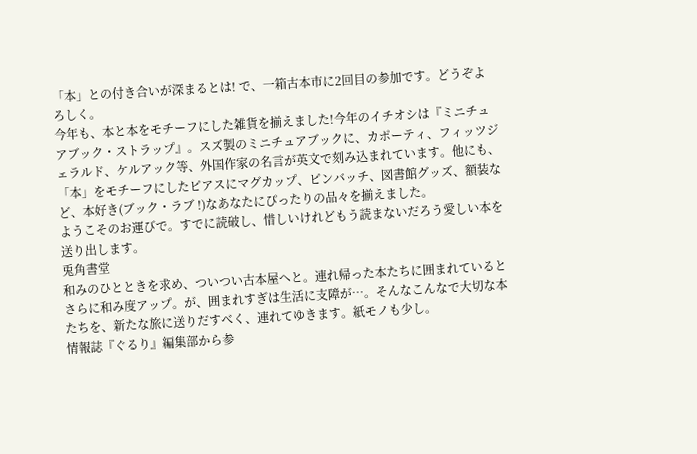「本」との付き合いが深まるとは! で、一箱古本市に2回目の参加です。どうぞよろしく。
今年も、本と本をモチーフにした雑貨を揃えました!今年のイチオシは『ミニチュアブック・ストラップ』。スズ製のミニチュアブックに、カポーティ、フィッツジェラルド、ケルアック等、外国作家の名言が英文で刻み込まれています。他にも、「本」をモチーフにしたピアスにマグカップ、ピンバッチ、図書館グッズ、額装など、本好き(ブック・ラブ !)なあなたにぴったりの品々を揃えました。
ようこそのお運びで。すでに読破し、惜しいけれどもう読まないだろう愛しい本を送り出します。
兎角書堂
和みのひとときを求め、ついつい古本屋へと。連れ帰った本たちに囲まれているとさらに和み度アップ。が、囲まれすぎは生活に支障が…。そんなこんなで大切な本たちを、新たな旅に送りだすべく、連れてゆきます。紙モノも少し。
情報誌『ぐるり』編集部から参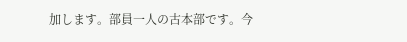加します。部員一人の古本部です。今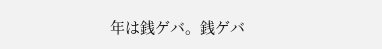年は銭ゲバ。銭ゲバ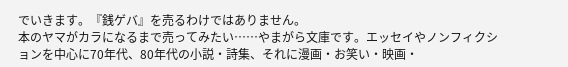でいきます。『銭ゲバ』を売るわけではありません。
本のヤマがカラになるまで売ってみたい……やまがら文庫です。エッセイやノンフィクションを中心に70年代、80年代の小説・詩集、それに漫画・お笑い・映画・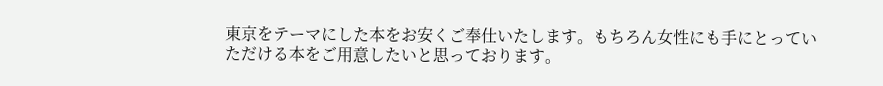東京をテーマにした本をお安くご奉仕いたします。もちろん女性にも手にとっていただける本をご用意したいと思っております。